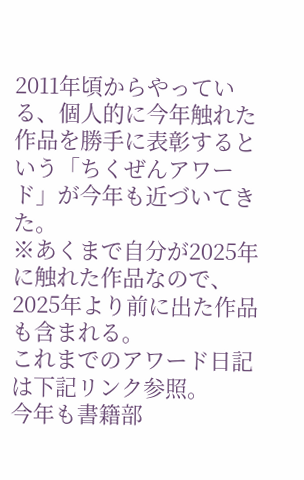2011年頃からやっている、個人的に今年触れた作品を勝手に表彰するという「ちくぜんアワード」が今年も近づいてきた。
※あくまで自分が2025年に触れた作品なので、2025年より前に出た作品も含まれる。
これまでのアワード日記は下記リンク参照。
今年も書籍部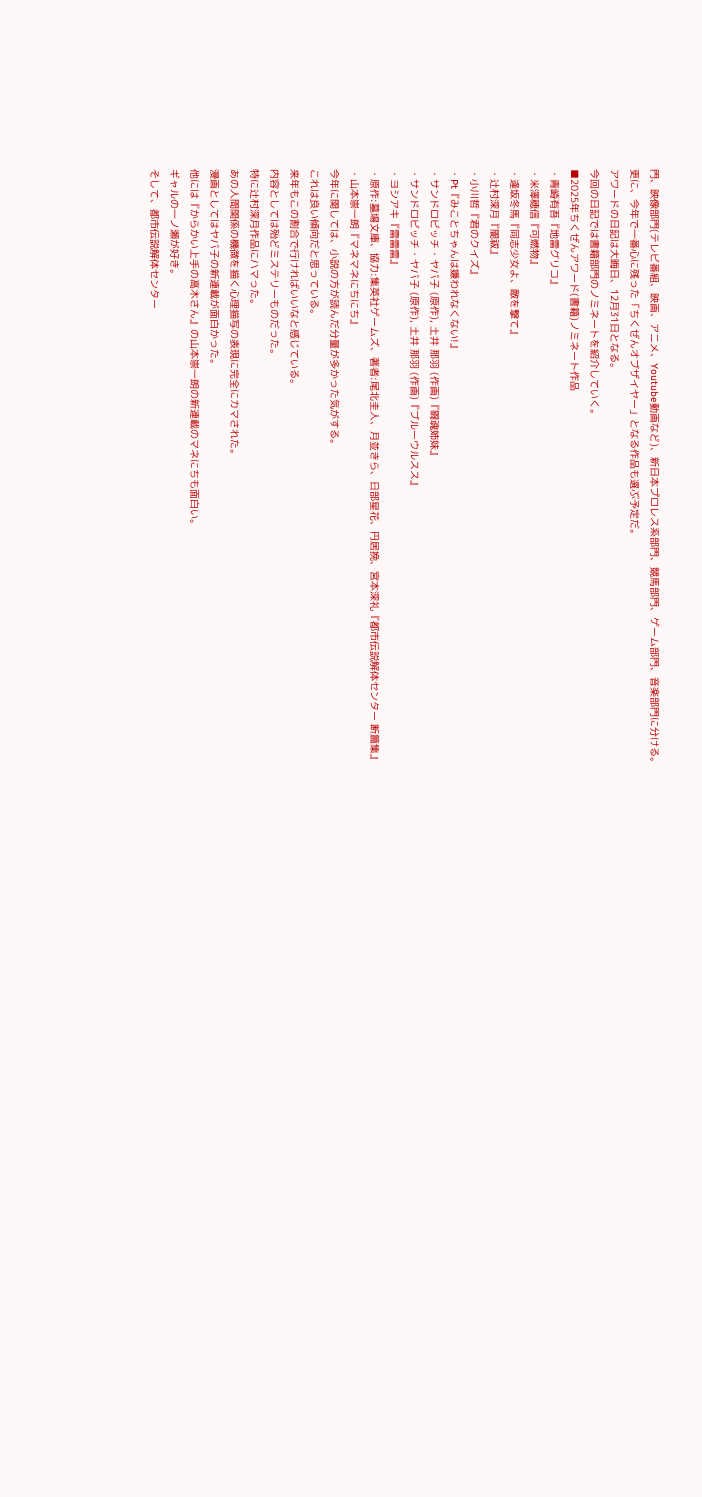門、映像部門(テレビ番組、映画、アニメ、Youtube動画など)、新日本プロレス系部門、競馬部門、ゲーム部門、音楽部門に分ける。
更に、今年で一番心に残った「ちくぜんオブザイヤー」となる作品も選ぶ予定だ。
アワードの日記は大晦日、12月31日となる。
今回の日記では書籍部門のノミネートを紹介していく。
■2025年ちくぜんアワード(書籍)ノミネート作品
・青崎有吾『地雷グリコ』
・米澤穂信『可燃物』
・逢坂冬馬『同志少女よ、敵を撃て』
・辻村深月『闇祓』
・小川哲『君のクイズ』
・Pt『みことちゃんは嫌われなくない!』
・サンドロビッチ・ヤバ子 (原作), 土井 那羽 (作画)『闘魂姉妹』
・サンドロビッチ・ヤバ子 (原作), 土井 那羽 (作画)『ブルーウルスス』
・ヨシアキ『雷雷雷』
・原作:墓場文庫、協力:集英社ゲームズ、著者:尾北圭人、月並きら、日部星花、円居挽、宮本深礼『都市伝説解体センター 断篇集』
・山本崇一朗『マネマネにちにち』
今年に関しては、小説の方が読んだ分量が多かった気がする。
これは良い傾向だと思っている。
来年もこの割合で行ければいいなと感じている。
内容としては殆どミステリーものだった。
特に辻村深月作品にハマった。
あの人間関係の機微を描く心理描写の表現に完全にカマされた。
漫画としてはヤバ子の新連載が面白かった。
他には『からかい上手の高木さん』の山本崇一朗の新連載のマネにちも面白い。
ギャルの一ノ瀬が好き。
そして、都市伝説解体センター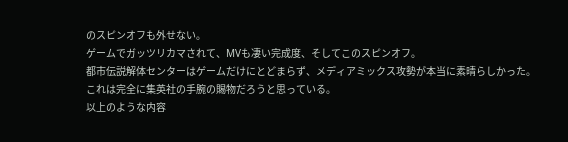のスピンオフも外せない。
ゲームでガッツリカマされて、MVも凄い完成度、そしてこのスピンオフ。
都市伝説解体センターはゲームだけにとどまらず、メディアミックス攻勢が本当に素晴らしかった。
これは完全に集英社の手腕の賜物だろうと思っている。
以上のような内容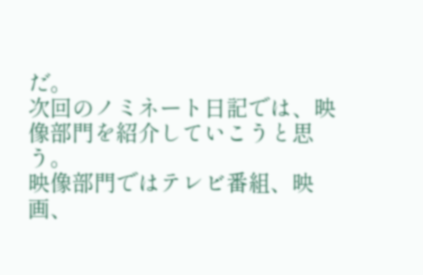だ。
次回のノミネート日記では、映像部門を紹介していこうと思う。
映像部門ではテレビ番組、映画、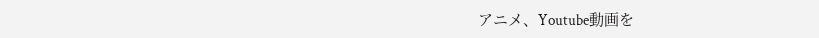アニメ、Youtube動画を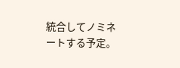統合してノミネートする予定。